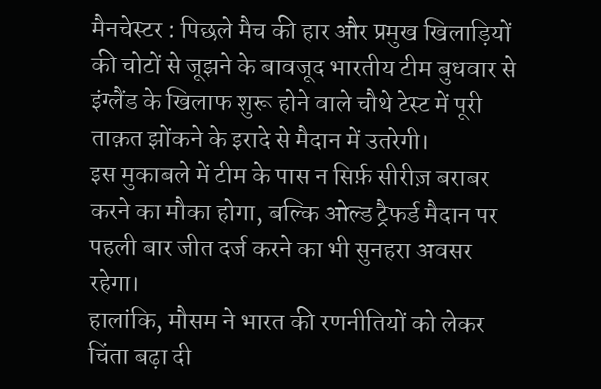मैनचेस्टर : पिछले मैच की हार और प्रमुख खिलाड़ियों की चोटों से जूझने के बावजूद भारतीय टीम बुधवार से इंग्लैंड के खिलाफ शुरू होने वाले चौथे टेस्ट में पूरी ताक़त झोंकने के इरादे से मैदान में उतरेगी।
इस मुकाबले में टीम के पास न सिर्फ़ सीरीज़ बराबर करने का मौका होगा, बल्कि ओल्ड ट्रैफर्ड मैदान पर पहली बार जीत दर्ज करने का भी सुनहरा अवसर रहेगा।
हालांकि, मौसम ने भारत की रणनीतियों को लेकर चिंता बढ़ा दी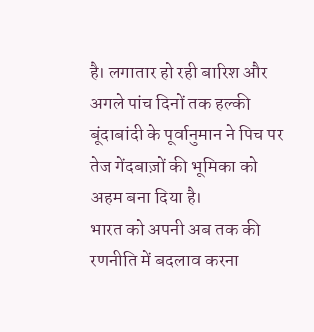है। लगातार हो रही बारिश और अगले पांच दिनों तक हल्की बूंदाबांदी के पूर्वानुमान ने पिच पर तेज गेंदबाज़ों की भूमिका को अहम बना दिया है।
भारत को अपनी अब तक की रणनीति में बदलाव करना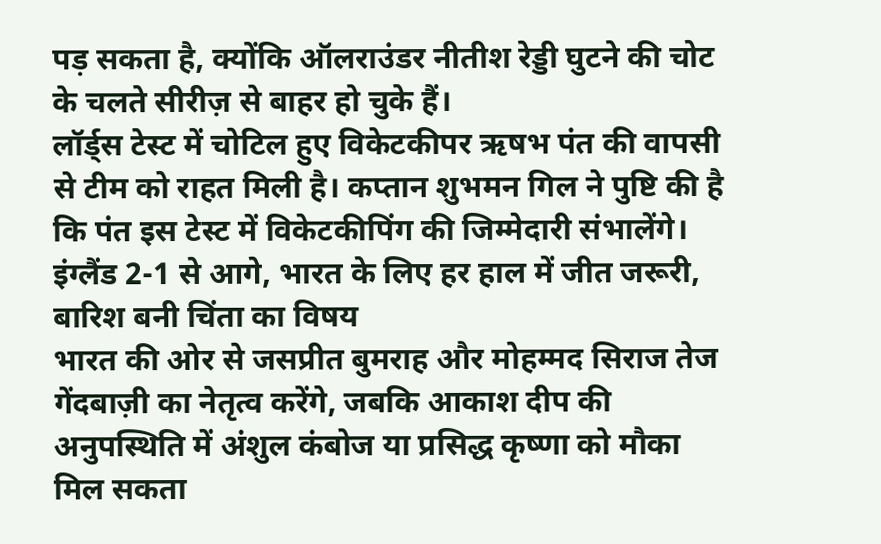पड़ सकता है, क्योंकि ऑलराउंडर नीतीश रेड्डी घुटने की चोट के चलते सीरीज़ से बाहर हो चुके हैं।
लॉर्ड्स टेस्ट में चोटिल हुए विकेटकीपर ऋषभ पंत की वापसी से टीम को राहत मिली है। कप्तान शुभमन गिल ने पुष्टि की है कि पंत इस टेस्ट में विकेटकीपिंग की जिम्मेदारी संभालेंगे।
इंग्लैंड 2-1 से आगे, भारत के लिए हर हाल में जीत जरूरी, बारिश बनी चिंता का विषय
भारत की ओर से जसप्रीत बुमराह और मोहम्मद सिराज तेज गेंदबाज़ी का नेतृत्व करेंगे, जबकि आकाश दीप की अनुपस्थिति में अंशुल कंबोज या प्रसिद्ध कृष्णा को मौका मिल सकता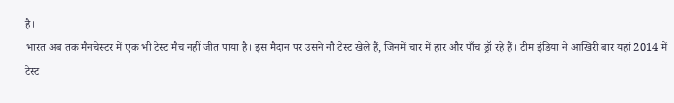है।
भारत अब तक मैनचेस्टर में एक भी टेस्ट मैच नहीं जीत पाया है। इस मैदान पर उसने नौ टेस्ट खेले हैं, जिनमें चार में हार और पाँच ड्रॉ रहे हैं। टीम इंडिया ने आखिरी बार यहां 2014 में टेस्ट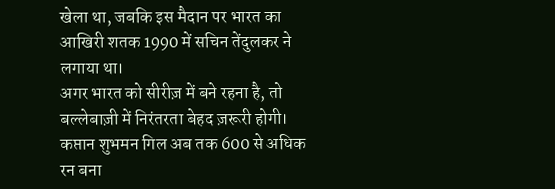खेला था, जबकि इस मैदान पर भारत का आखिरी शतक 1990 में सचिन तेंदुलकर ने लगाया था।
अगर भारत को सीरीज़ में बने रहना है, तो बल्लेबाज़ी में निरंतरता बेहद ज़रूरी होगी। कप्तान शुभमन गिल अब तक 600 से अधिक रन बना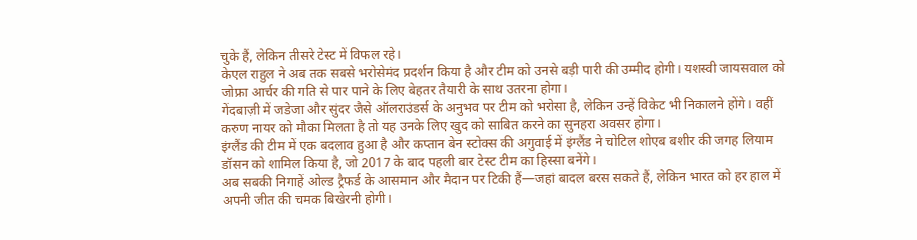चुके हैं, लेकिन तीसरे टेस्ट में विफल रहे।
केएल राहुल ने अब तक सबसे भरोसेमंद प्रदर्शन किया है और टीम को उनसे बड़ी पारी की उम्मीद होगी। यशस्वी जायसवाल को जोफ्रा आर्चर की गति से पार पाने के लिए बेहतर तैयारी के साथ उतरना होगा।
गेंदबाज़ी में जडेजा और सुंदर जैसे ऑलराउंडर्स के अनुभव पर टीम को भरोसा है, लेकिन उन्हें विकेट भी निकालने होंगे। वहीं करुण नायर को मौका मिलता है तो यह उनके लिए खुद को साबित करने का सुनहरा अवसर होगा।
इंग्लैंड की टीम में एक बदलाव हुआ है और कप्तान बेन स्टोक्स की अगुवाई में इंग्लैंड ने चोटिल शोएब बशीर की जगह लियाम डॉसन को शामिल किया है, जो 2017 के बाद पहली बार टेस्ट टीम का हिस्सा बनेंगे।
अब सबकी निगाहें ओल्ड ट्रैफर्ड के आसमान और मैदान पर टिकी हैं—जहां बादल बरस सकते हैं, लेकिन भारत को हर हाल में अपनी जीत की चमक बिखेरनी होगी।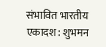संभावित भारतीय एकादश: शुभमन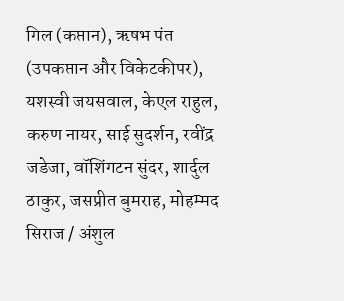गिल (कप्तान), ऋषभ पंत (उपकप्तान और विकेटकीपर), यशस्वी जयसवाल, केएल राहुल, करुण नायर, साई सुदर्शन, रवींद्र जडेजा, वॉशिंगटन सुंदर, शार्दुल ठाकुर, जसप्रीत बुमराह, मोहम्मद सिराज / अंशुल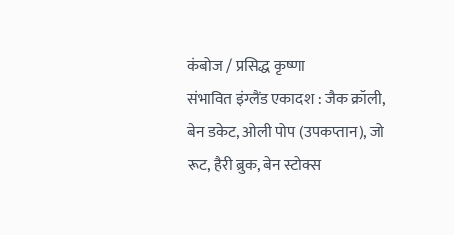कंबोज / प्रसिद्ध कृष्णा
संभावित इंग्लैंड एकादश : जैक क्रॉली, बेन डकेट, ओली पोप (उपकप्तान), जो रूट, हैरी ब्रुक, बेन स्टोक्स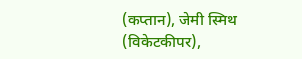(कप्तान), जेमी स्मिथ (विकेटकीपर),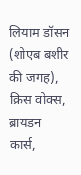लियाम डॉसन (शोएब बशीर की जगह), क्रिस वोक्स, ब्रायडन कार्स,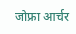जोफ्रा आर्चर